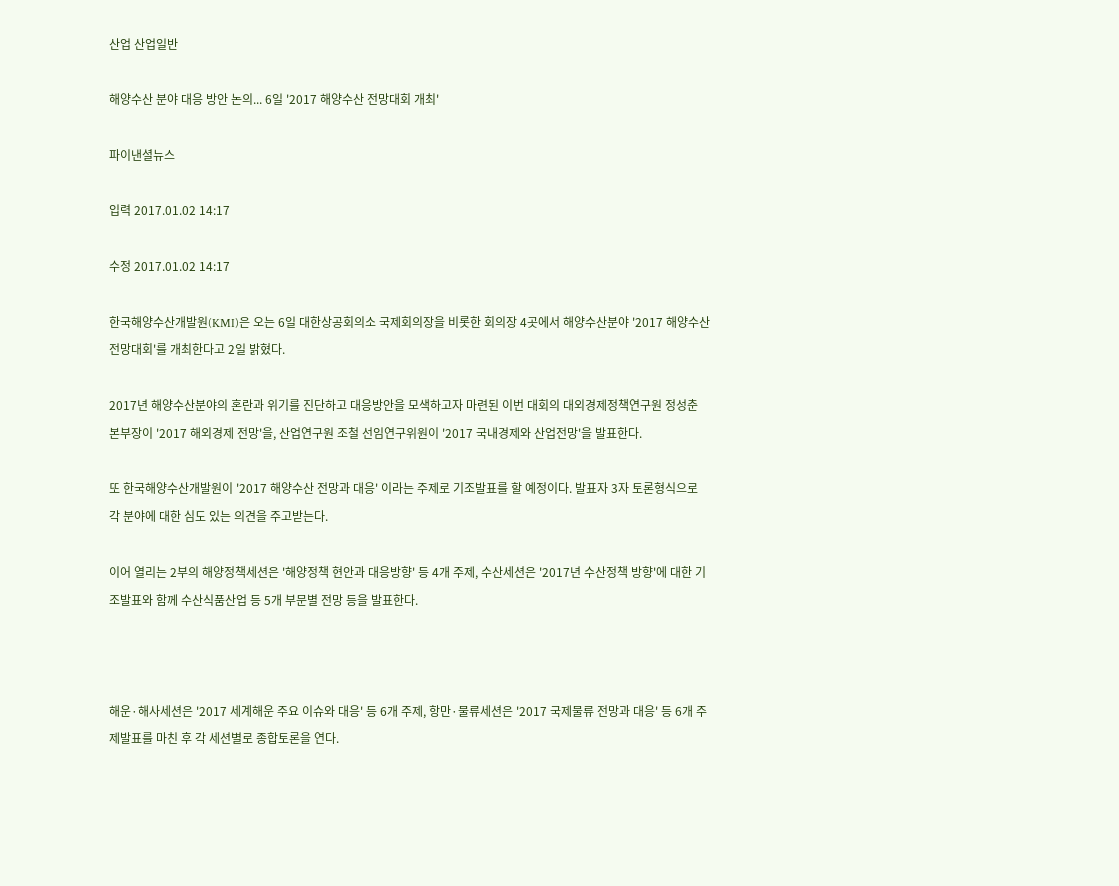산업 산업일반

해양수산 분야 대응 방안 논의... 6일 '2017 해양수산 전망대회 개최'

파이낸셜뉴스

입력 2017.01.02 14:17

수정 2017.01.02 14:17

한국해양수산개발원(KMI)은 오는 6일 대한상공회의소 국제회의장을 비롯한 회의장 4곳에서 해양수산분야 '2017 해양수산 전망대회'를 개최한다고 2일 밝혔다.

2017년 해양수산분야의 혼란과 위기를 진단하고 대응방안을 모색하고자 마련된 이번 대회의 대외경제정책연구원 정성춘 본부장이 '2017 해외경제 전망'을, 산업연구원 조철 선임연구위원이 '2017 국내경제와 산업전망'을 발표한다.

또 한국해양수산개발원이 '2017 해양수산 전망과 대응' 이라는 주제로 기조발표를 할 예정이다. 발표자 3자 토론형식으로 각 분야에 대한 심도 있는 의견을 주고받는다.

이어 열리는 2부의 해양정책세션은 '해양정책 현안과 대응방향' 등 4개 주제, 수산세션은 '2017년 수산정책 방향'에 대한 기조발표와 함께 수산식품산업 등 5개 부문별 전망 등을 발표한다.



해운·해사세션은 '2017 세계해운 주요 이슈와 대응' 등 6개 주제, 항만·물류세션은 '2017 국제물류 전망과 대응' 등 6개 주제발표를 마친 후 각 세션별로 종합토론을 연다.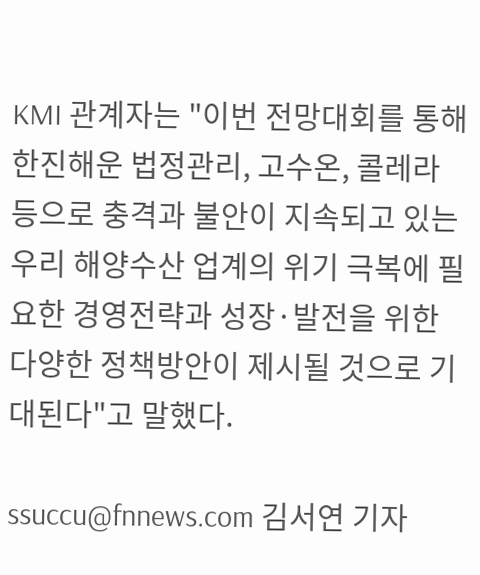KMI 관계자는 "이번 전망대회를 통해 한진해운 법정관리, 고수온, 콜레라 등으로 충격과 불안이 지속되고 있는 우리 해양수산 업계의 위기 극복에 필요한 경영전략과 성장·발전을 위한 다양한 정책방안이 제시될 것으로 기대된다"고 말했다.

ssuccu@fnnews.com 김서연 기자